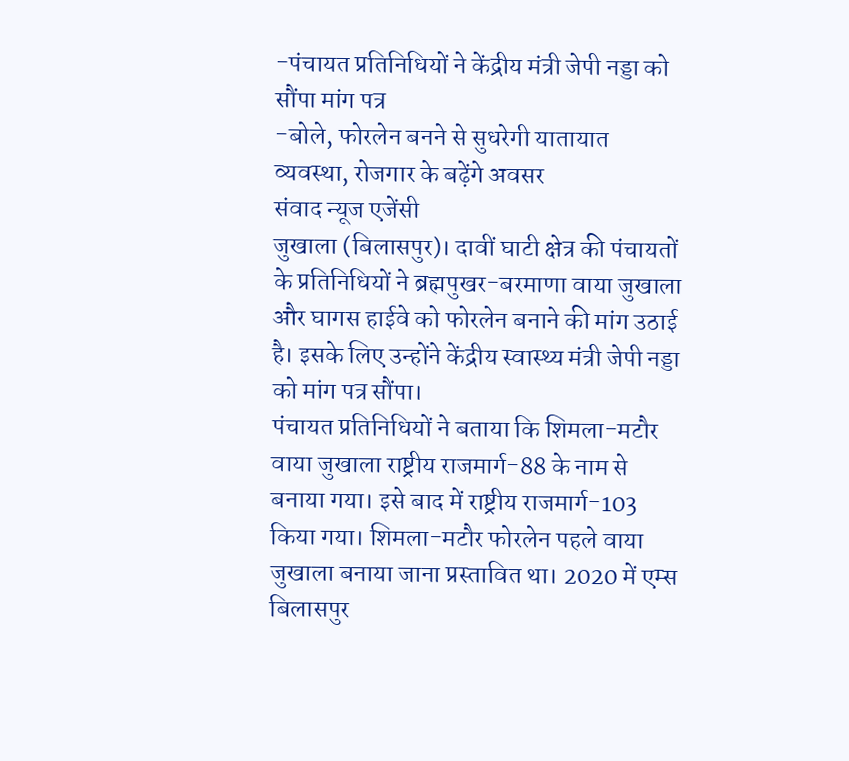-पंचायत प्रतिनिधियों ने केंद्रीय मंत्री जेपी नड्डा को सौंपा मांग पत्र
-बोले, फोरलेन बनने से सुधरेगी यातायात व्यवस्था, रोजगार के बढ़ेंगे अवसर
संवाद न्यूज एजेंसी
जुखाला (बिलासपुर)। दावीं घाटी क्षेत्र की पंचायतों के प्रतिनिधियों ने ब्रह्मपुखर-बरमाणा वाया जुखाला और घागस हाईवे को फोरलेन बनाने की मांग उठाई है। इसके लिए उन्होंने केंद्रीय स्वास्थ्य मंत्री जेपी नड्डा को मांग पत्र सौंपा।
पंचायत प्रतिनिधियों ने बताया कि शिमला-मटौर वाया जुखाला राष्ट्रीय राजमार्ग-88 के नाम से बनाया गया। इसे बाद में राष्ट्रीय राजमार्ग-103 किया गया। शिमला-मटौर फोरलेन पहले वाया जुखाला बनाया जाना प्रस्तावित था। 2020 में एम्स बिलासपुर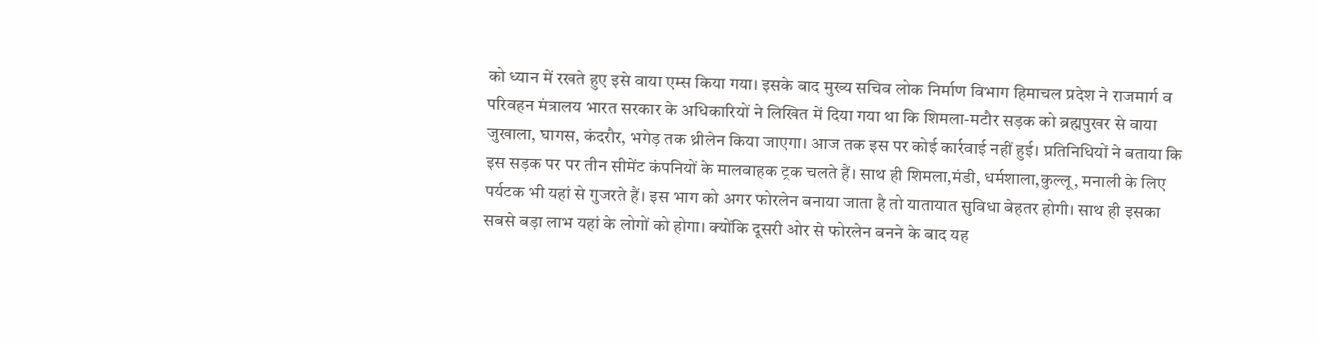को ध्यान में रखते हुए इसे वाया एम्स किया गया। इसके बाद मुख्य सचिव लोक निर्माण विभाग हिमाचल प्रदेश ने राजमार्ग व परिवहन मंत्रालय भारत सरकार के अधिकारियों ने लिखित में दिया गया था कि शिमला-मटौर सड़क को ब्रह्मपुखर से वाया जुखाला, घागस, कंदरौर, भगेड़ तक थ्रीलेन किया जाएगा। आज तक इस पर कोई कार्रवाई नहीं हुई। प्रतिनिधियों ने बताया कि इस सड़क पर पर तीन सीमेंट कंपनियों के मालवाहक ट्रक चलते हैं। साथ ही शिमला,मंडी, धर्मशाला,कुल्लू, मनाली के लिए पर्यटक भी यहां से गुजरते हैं। इस भाग को अगर फोरलेन बनाया जाता है तो यातायात सुविधा बेहतर होगी। साथ ही इसका सबसे बड़ा लाभ यहां के लोगों को होगा। क्योंकि दूसरी ओर से फोरलेन बनने के बाद यह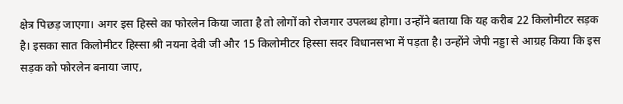क्षेत्र पिछड़ जाएगा। अगर इस हिस्से का फोरलेन किया जाता है तो लोगों को रोजगार उपलब्ध होगा। उन्होंने बताया कि यह करीब 22 किलोमीटर सड़क है। इसका सात किलोमीटर हिस्सा श्री नयना देवी जी और 15 किलोमीटर हिस्सा सदर विधानसभा में पड़ता है। उन्होंने जेपी नड्डा से आग्रह किया कि इस सड़क को फोरलेन बनाया जाए,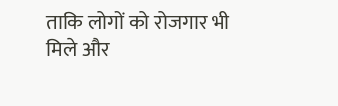ताकि लोगों को रोजगार भी मिले और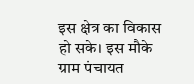इस क्षेत्र का विकास हो सके। इस मौके ग्राम पंचायत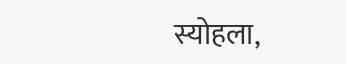स्योहला,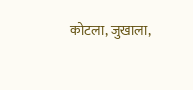कोटला, जुखाला,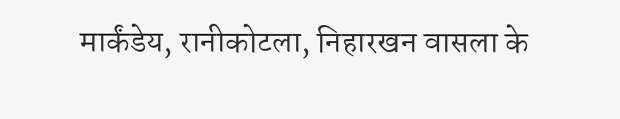मार्कंडेय, रानीकोटला, निहारखन वासला के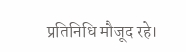प्रतिनिधि मौजूद रहे।